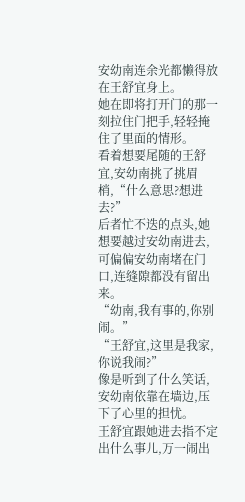安幼南连余光都懒得放在王舒宜身上。
她在即将打开门的那一刻拉住门把手,轻轻掩住了里面的情形。
看着想要尾随的王舒宜,安幼南挑了挑眉梢,“什么意思?想进去?”
后者忙不迭的点头,她想要越过安幼南进去,可偏偏安幼南堵在门口,连缝隙都没有留出来。
“幼南,我有事的,你别闹。”
“王舒宜,这里是我家,你说我闹?”
像是听到了什么笑话,安幼南依靠在墙边,压下了心里的担忧。
王舒宜跟她进去指不定出什么事儿,万一闹出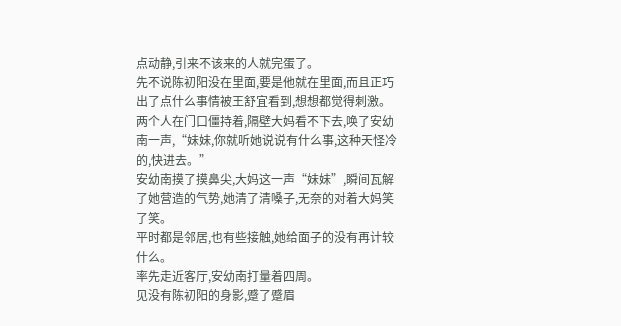点动静,引来不该来的人就完蛋了。
先不说陈初阳没在里面,要是他就在里面,而且正巧出了点什么事情被王舒宜看到,想想都觉得刺激。
两个人在门口僵持着,隔壁大妈看不下去,唤了安幼南一声,“妹妹,你就听她说说有什么事,这种天怪冷的,快进去。”
安幼南摸了摸鼻尖,大妈这一声“妹妹”,瞬间瓦解了她营造的气势,她清了清嗓子,无奈的对着大妈笑了笑。
平时都是邻居,也有些接触,她给面子的没有再计较什么。
率先走近客厅,安幼南打量着四周。
见没有陈初阳的身影,蹙了蹙眉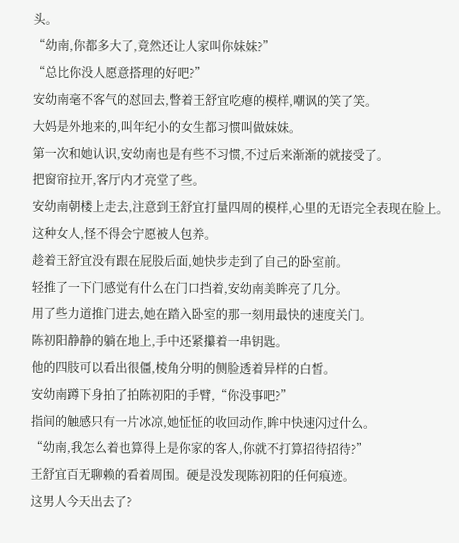头。
“幼南,你都多大了,竟然还让人家叫你妹妹?”
“总比你没人愿意搭理的好吧?”
安幼南毫不客气的怼回去,瞥着王舒宜吃瘪的模样,嘲讽的笑了笑。
大妈是外地来的,叫年纪小的女生都习惯叫做妹妹。
第一次和她认识,安幼南也是有些不习惯,不过后来渐渐的就接受了。
把窗帘拉开,客厅内才亮堂了些。
安幼南朝楼上走去,注意到王舒宜打量四周的模样,心里的无语完全表现在脸上。
这种女人,怪不得会宁愿被人包养。
趁着王舒宜没有跟在屁股后面,她快步走到了自己的卧室前。
轻推了一下门感觉有什么在门口挡着,安幼南美眸亮了几分。
用了些力道推门进去,她在踏入卧室的那一刻用最快的速度关门。
陈初阳静静的躺在地上,手中还紧攥着一串钥匙。
他的四肢可以看出很僵,棱角分明的侧脸透着异样的白皙。
安幼南蹲下身拍了拍陈初阳的手臂,“你没事吧?”
指间的触感只有一片冰凉,她怔怔的收回动作,眸中快速闪过什么。
“幼南,我怎么着也算得上是你家的客人,你就不打算招待招待?”
王舒宜百无聊赖的看着周围。硬是没发现陈初阳的任何痕迹。
这男人今天出去了?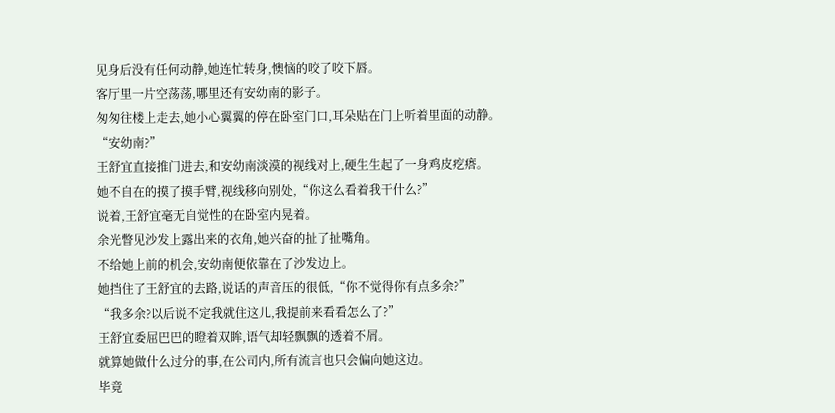见身后没有任何动静,她连忙转身,懊恼的咬了咬下唇。
客厅里一片空荡荡,哪里还有安幼南的影子。
匆匆往楼上走去,她小心翼翼的停在卧室门口,耳朵贴在门上听着里面的动静。
“安幼南?”
王舒宜直接推门进去,和安幼南淡漠的视线对上,硬生生起了一身鸡皮疙瘩。
她不自在的摸了摸手臂,视线移向别处,“你这么看着我干什么?”
说着,王舒宜毫无自觉性的在卧室内晃着。
余光瞥见沙发上露出来的衣角,她兴奋的扯了扯嘴角。
不给她上前的机会,安幼南便依靠在了沙发边上。
她挡住了王舒宜的去路,说话的声音压的很低,“你不觉得你有点多余?”
“我多余?以后说不定我就住这儿,我提前来看看怎么了?”
王舒宜委屈巴巴的瞪着双眸,语气却轻飘飘的透着不屑。
就算她做什么过分的事,在公司内,所有流言也只会偏向她这边。
毕竟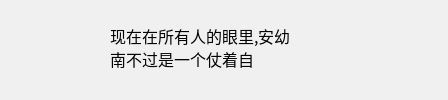现在在所有人的眼里,安幼南不过是一个仗着自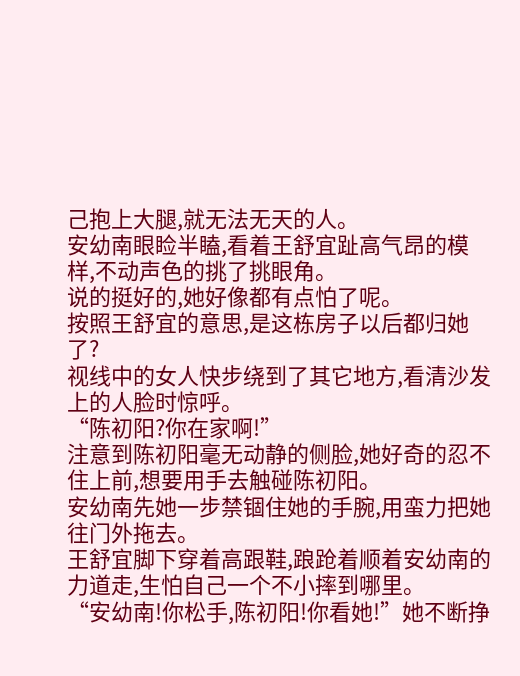己抱上大腿,就无法无天的人。
安幼南眼睑半瞌,看着王舒宜趾高气昂的模样,不动声色的挑了挑眼角。
说的挺好的,她好像都有点怕了呢。
按照王舒宜的意思,是这栋房子以后都归她了?
视线中的女人快步绕到了其它地方,看清沙发上的人脸时惊呼。
“陈初阳?你在家啊!”
注意到陈初阳毫无动静的侧脸,她好奇的忍不住上前,想要用手去触碰陈初阳。
安幼南先她一步禁锢住她的手腕,用蛮力把她往门外拖去。
王舒宜脚下穿着高跟鞋,踉跄着顺着安幼南的力道走,生怕自己一个不小摔到哪里。
“安幼南!你松手,陈初阳!你看她!”她不断挣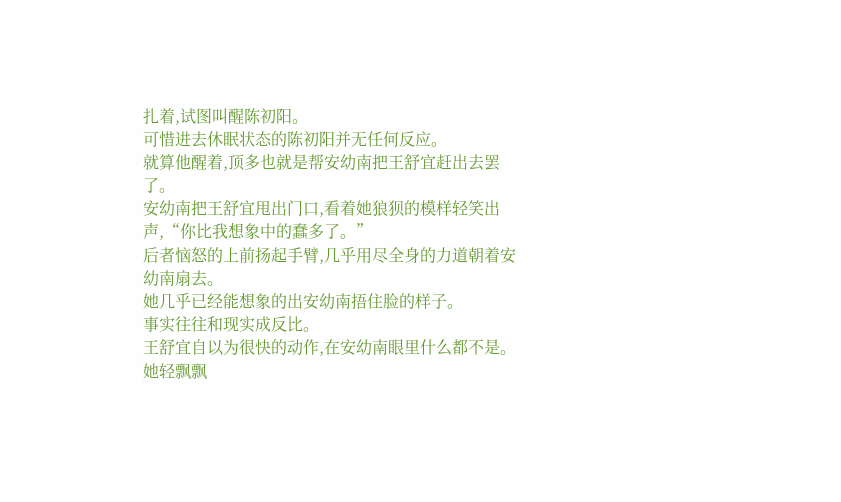扎着,试图叫醒陈初阳。
可惜进去休眠状态的陈初阳并无任何反应。
就算他醒着,顶多也就是帮安幼南把王舒宜赶出去罢了。
安幼南把王舒宜甩出门口,看着她狼狈的模样轻笑出声,“你比我想象中的蠢多了。”
后者恼怒的上前扬起手臂,几乎用尽全身的力道朝着安幼南扇去。
她几乎已经能想象的出安幼南捂住脸的样子。
事实往往和现实成反比。
王舒宜自以为很快的动作,在安幼南眼里什么都不是。
她轻飘飘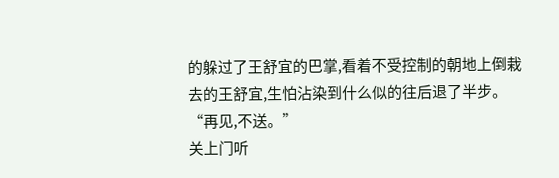的躲过了王舒宜的巴掌,看着不受控制的朝地上倒栽去的王舒宜,生怕沾染到什么似的往后退了半步。
“再见,不送。”
关上门听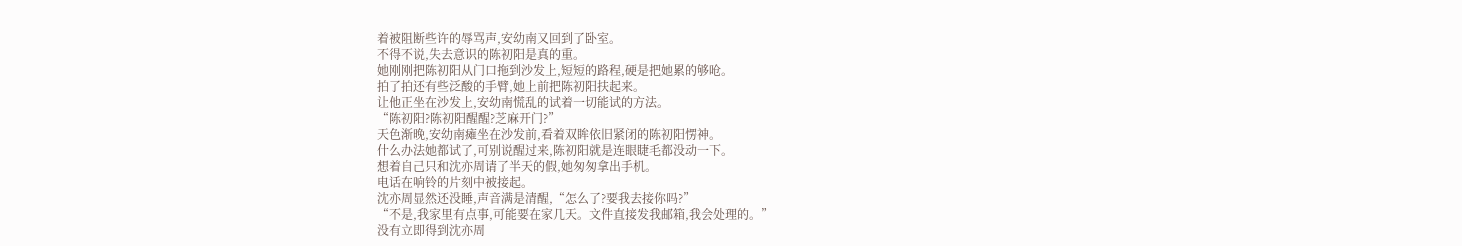着被阻断些许的辱骂声,安幼南又回到了卧室。
不得不说,失去意识的陈初阳是真的重。
她刚刚把陈初阳从门口拖到沙发上,短短的路程,硬是把她累的够呛。
拍了拍还有些泛酸的手臂,她上前把陈初阳扶起来。
让他正坐在沙发上,安幼南慌乱的试着一切能试的方法。
“陈初阳?陈初阳醒醒?芝麻开门?”
天色渐晚,安幼南瘫坐在沙发前,看着双眸依旧紧闭的陈初阳愣神。
什么办法她都试了,可别说醒过来,陈初阳就是连眼睫毛都没动一下。
想着自己只和沈亦周请了半天的假,她匆匆拿出手机。
电话在响铃的片刻中被接起。
沈亦周显然还没睡,声音满是清醒,“怎么了?要我去接你吗?”
“不是,我家里有点事,可能要在家几天。文件直接发我邮箱,我会处理的。”
没有立即得到沈亦周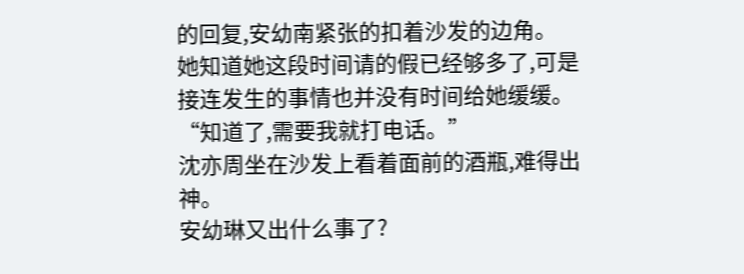的回复,安幼南紧张的扣着沙发的边角。
她知道她这段时间请的假已经够多了,可是接连发生的事情也并没有时间给她缓缓。
“知道了,需要我就打电话。”
沈亦周坐在沙发上看着面前的酒瓶,难得出神。
安幼琳又出什么事了?